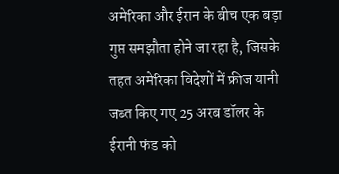अमेरिका और ईरान के बीच एक बड़ा गुप्त समझौता होने जा रहा है, जिसके तहत अमेरिका विदेशों में फ्रीज यानी जब्त किए गए 25 अरब डॉलर के ईरानी फंड को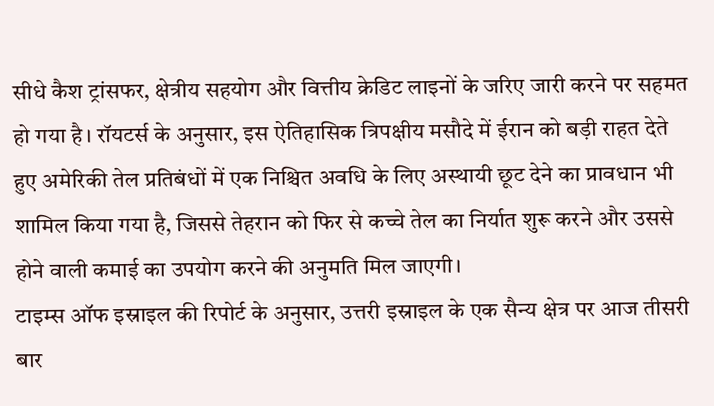सीधे कैश ट्रांसफर, क्षेत्रीय सहयोग और वित्तीय क्रेडिट लाइनों के जरिए जारी करने पर सहमत हो गया है। रॉयटर्स के अनुसार, इस ऐतिहासिक त्रिपक्षीय मसौदे में ईरान को बड़ी राहत देते हुए अमेरिकी तेल प्रतिबंधों में एक निश्चित अवधि के लिए अस्थायी छूट देने का प्रावधान भी शामिल किया गया है, जिससे तेहरान को फिर से कच्चे तेल का निर्यात शुरू करने और उससे होने वाली कमाई का उपयोग करने की अनुमति मिल जाएगी।
टाइम्स ऑफ इस्राइल की रिपोर्ट के अनुसार, उत्तरी इस्राइल के एक सैन्य क्षेत्र पर आज तीसरी बार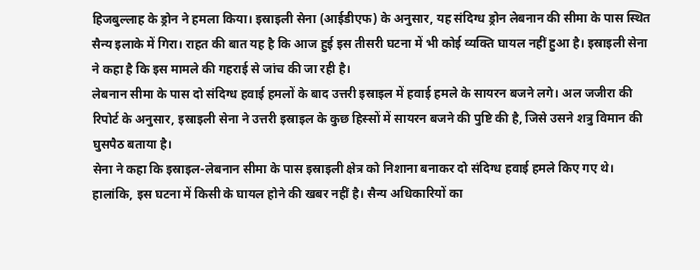हिजबुल्लाह के ड्रोन ने हमला किया। इस्राइली सेना (आईडीएफ) के अनुसार, यह संदिग्ध ड्रोन लेबनान की सीमा के पास स्थित सैन्य इलाके में गिरा। राहत की बात यह है कि आज हुई इस तीसरी घटना में भी कोई व्यक्ति घायल नहीं हुआ है। इस्राइली सेना ने कहा है कि इस मामले की गहराई से जांच की जा रही है।
लेबनान सीमा के पास दो संदिग्ध हवाई हमलों के बाद उत्तरी इस्राइल में हवाई हमले के सायरन बजने लगे। अल जजीरा की रिपोर्ट के अनुसार, इस्राइली सेना ने उत्तरी इस्राइल के कुछ हिस्सों में सायरन बजने की पुष्टि की है, जिसे उसने शत्रु विमान की घुसपैठ बताया है।
सेना ने कहा कि इस्राइल-लेबनान सीमा के पास इस्राइली क्षेत्र को निशाना बनाकर दो संदिग्ध हवाई हमले किए गए थे। हालांकि, इस घटना में किसी के घायल होने की खबर नहीं है। सैन्य अधिकारियों का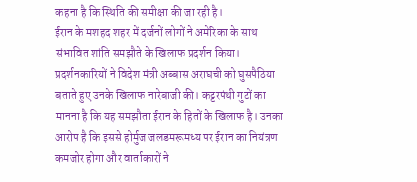कहना है कि स्थिति की समीक्षा की जा रही है।
ईरान के मशहद शहर में दर्जनों लोगों ने अमेरिका के साथ संभावित शांति समझौते के खिलाफ प्रदर्शन किया। प्रदर्शनकारियों ने विदेश मंत्री अब्बास अराघची को घुसपैठिया बताते हुए उनके खिलाफ नारेबाजी की। कट्टरपंथी गुटों का मानना है कि यह समझौता ईरान के हितों के खिलाफ है। उनका आरोप है कि इससे होर्मुज जलडमरूमध्य पर ईरान का नियंत्रण कमजोर होगा और वार्ताकारों ने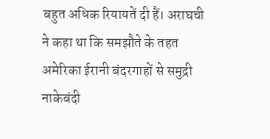बहुत अधिक रियायतें दी हैं। अराघची ने कहा था कि समझौते के तहत अमेरिका ईरानी बंदरगाहों से समुद्री नाकेबंदी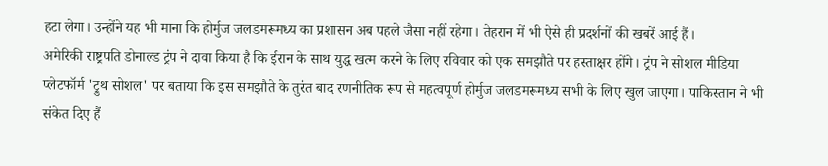हटा लेगा। उन्होंने यह भी माना कि होर्मुज जलडमरूमध्य का प्रशासन अब पहले जैसा नहीं रहेगा। तेहरान में भी ऐसे ही प्रदर्शनों की खबरें आई हैं।
अमेरिकी राष्ट्रपति डोनाल्ड ट्रंप ने दावा किया है कि ईरान के साथ युद्ध खत्म करने के लिए रविवार को एक समझौते पर हस्ताक्षर होंगे। ट्रंप ने सोशल मीडिया प्लेटफॉर्म 'ट्रुथ सोशल' पर बताया कि इस समझौते के तुरंत बाद रणनीतिक रूप से महत्वपूर्ण होर्मुज जलडमरूमध्य सभी के लिए खुल जाएगा। पाकिस्तान ने भी संकेत दिए हैं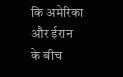कि अमेरिका और ईरान के बीच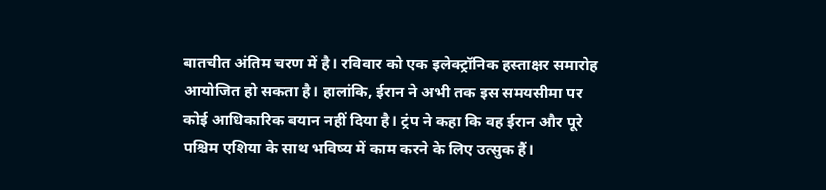बातचीत अंतिम चरण में है। रविवार को एक इलेक्ट्रॉनिक हस्ताक्षर समारोह आयोजित हो सकता है। हालांकि, ईरान ने अभी तक इस समयसीमा पर कोई आधिकारिक बयान नहीं दिया है। ट्रंप ने कहा कि वह ईरान और पूरे पश्चिम एशिया के साथ भविष्य में काम करने के लिए उत्सुक हैं।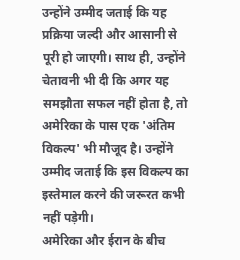उन्होंने उम्मीद जताई कि यह प्रक्रिया जल्दी और आसानी से पूरी हो जाएगी। साथ ही, उन्होंने चेतावनी भी दी कि अगर यह समझौता सफल नहीं होता है, तो अमेरिका के पास एक 'अंतिम विकल्प' भी मौजूद है। उन्होंने उम्मीद जताई कि इस विकल्प का इस्तेमाल करने की जरूरत कभी नहीं पड़ेगी।
अमेरिका और ईरान के बीच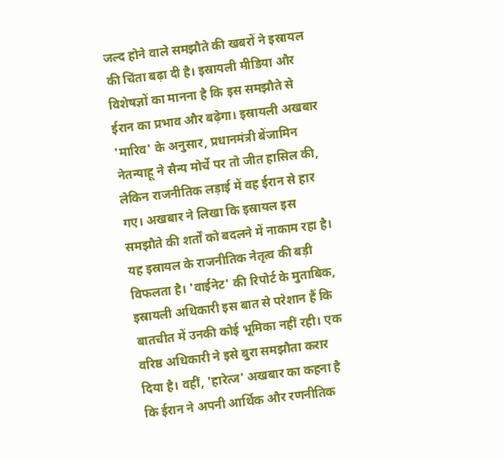जल्द होने वाले समझौते की खबरों ने इस्रायल की चिंता बढ़ा दी है। इस्रायली मीडिया और विशेषज्ञों का मानना है कि इस समझौते से ईरान का प्रभाव और बढ़ेगा। इस्रायली अखबार 'मारिव' के अनुसार, प्रधानमंत्री बेंजामिन नेतन्याहू ने सैन्य मोर्चे पर तो जीत हासिल की, लेकिन राजनीतिक लड़ाई में वह ईरान से हार गए। अखबार ने लिखा कि इस्रायल इस समझौते की शर्तों को बदलने में नाकाम रहा है। यह इस्रायल के राजनीतिक नेतृत्व की बड़ी विफलता है। 'वाईनेट' की रिपोर्ट के मुताबिक, इस्रायली अधिकारी इस बात से परेशान हैं कि बातचीत में उनकी कोई भूमिका नहीं रही। एक वरिष्ठ अधिकारी ने इसे बुरा समझौता करार दिया है। वहीं, 'हारेत्ज' अखबार का कहना है कि ईरान ने अपनी आर्थिक और रणनीतिक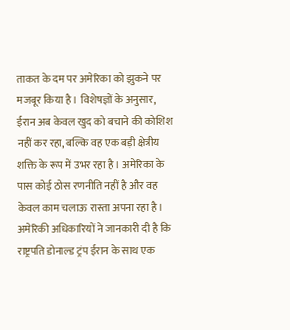ताकत के दम पर अमेरिका को झुकने पर मजबूर किया है। विशेषज्ञों के अनुसार, ईरान अब केवल खुद को बचाने की कोशिश नहीं कर रहा, बल्कि वह एक बड़ी क्षेत्रीय शक्ति के रूप में उभर रहा है। अमेरिका के पास कोई ठोस रणनीति नहीं है और वह केवल काम चलाऊ रास्ता अपना रहा है।
अमेरिकी अधिकारियों ने जानकारी दी है कि राष्ट्रपति डोनाल्ड ट्रंप ईरान के साथ एक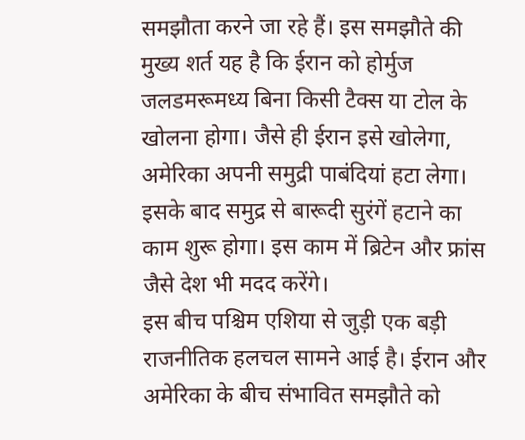समझौता करने जा रहे हैं। इस समझौते की मुख्य शर्त यह है कि ईरान को होर्मुज जलडमरूमध्य बिना किसी टैक्स या टोल के खोलना होगा। जैसे ही ईरान इसे खोलेगा, अमेरिका अपनी समुद्री पाबंदियां हटा लेगा। इसके बाद समुद्र से बारूदी सुरंगें हटाने का काम शुरू होगा। इस काम में ब्रिटेन और फ्रांस जैसे देश भी मदद करेंगे।
इस बीच पश्चिम एशिया से जुड़ी एक बड़ी राजनीतिक हलचल सामने आई है। ईरान और अमेरिका के बीच संभावित समझौते को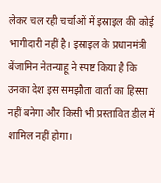लेकर चल रही चर्चाओं में इस्राइल की कोई भागीदारी नहीं है। इस्राइल के प्रधानमंत्री बेंजामिन नेतन्याहू ने स्पष्ट किया है कि उनका देश इस समझौता वार्ता का हिस्सा नहीं बनेगा और किसी भी प्रस्तावित डील में शामिल नहीं होगा।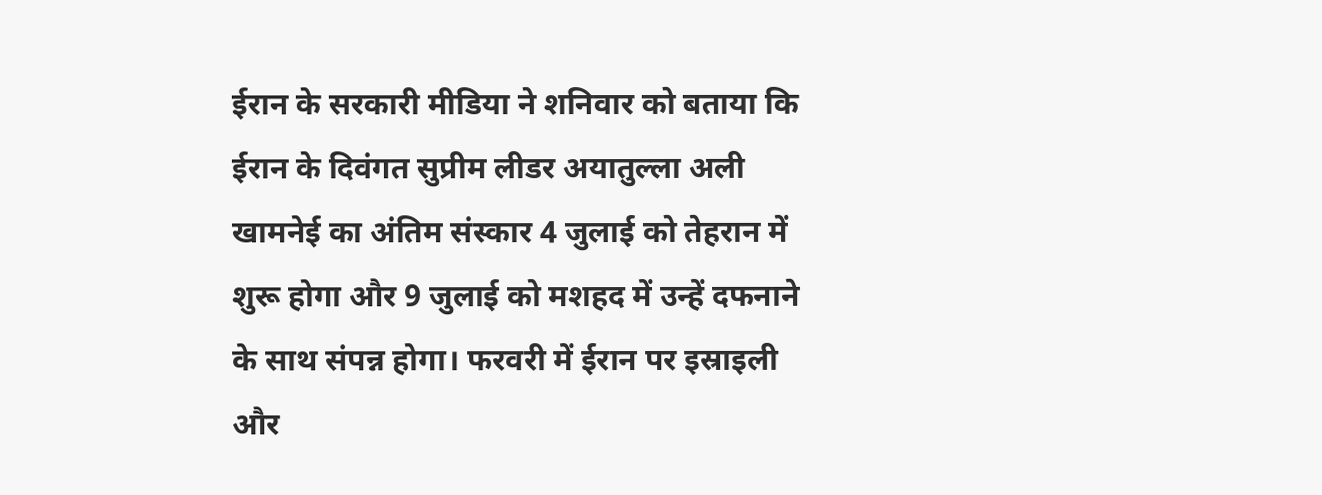ईरान के सरकारी मीडिया ने शनिवार को बताया कि ईरान के दिवंगत सुप्रीम लीडर अयातुल्ला अली खामनेई का अंतिम संस्कार 4 जुलाई को तेहरान में शुरू होगा और 9 जुलाई को मशहद में उन्हें दफनाने के साथ संपन्न होगा। फरवरी में ईरान पर इस्राइली और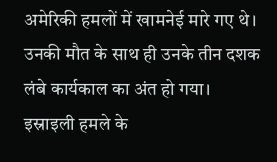अमेरिकी हमलों में खामनेई मारे गए थे। उनकी मौत के साथ ही उनके तीन दशक लंबे कार्यकाल का अंत हो गया।
इस्राइली हमले के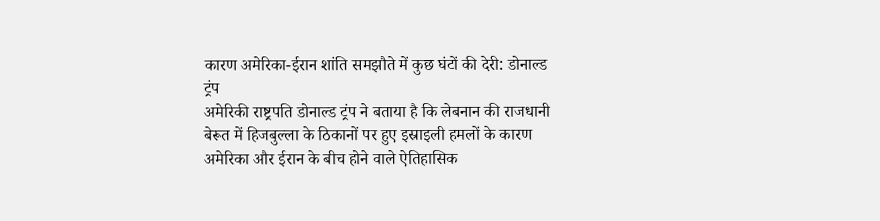कारण अमेरिका-ईरान शांति समझौते में कुछ घंटों की देरी: डोनाल्ड ट्रंप
अमेरिकी राष्ट्रपति डोनाल्ड ट्रंप ने बताया है कि लेबनान की राजधानी बेरूत में हिजबुल्ला के ठिकानों पर हुए इस्राइली हमलों के कारण अमेरिका और ईरान के बीच होने वाले ऐतिहासिक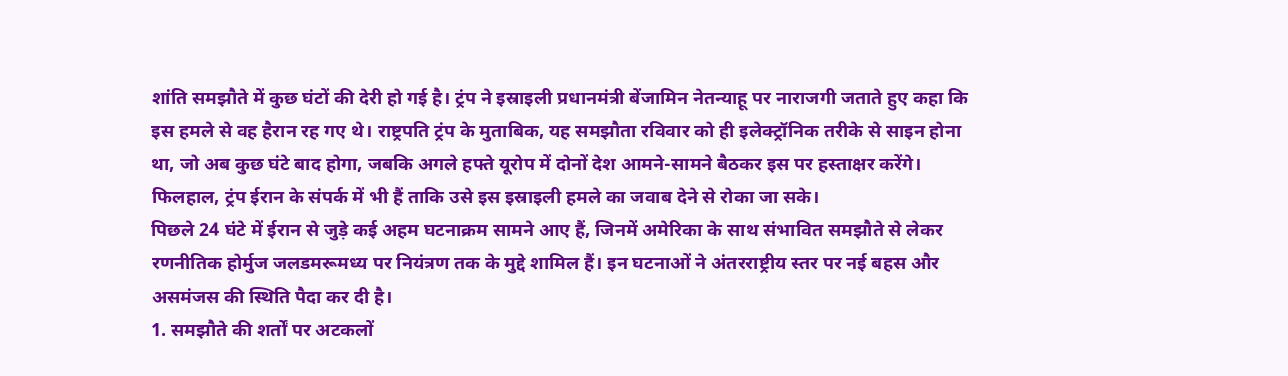शांति समझौते में कुछ घंटों की देरी हो गई है। ट्रंप ने इस्राइली प्रधानमंत्री बेंजामिन नेतन्याहू पर नाराजगी जताते हुए कहा कि इस हमले से वह हैरान रह गए थे। राष्ट्रपति ट्रंप के मुताबिक, यह समझौता रविवार को ही इलेक्ट्रॉनिक तरीके से साइन होना था, जो अब कुछ घंटे बाद होगा, जबकि अगले हफ्ते यूरोप में दोनों देश आमने-सामने बैठकर इस पर हस्ताक्षर करेंगे। फिलहाल, ट्रंप ईरान के संपर्क में भी हैं ताकि उसे इस इस्राइली हमले का जवाब देने से रोका जा सके।
पिछले 24 घंटे में ईरान से जुड़े कई अहम घटनाक्रम सामने आए हैं, जिनमें अमेरिका के साथ संभावित समझौते से लेकर रणनीतिक होर्मुज जलडमरूमध्य पर नियंत्रण तक के मुद्दे शामिल हैं। इन घटनाओं ने अंतरराष्ट्रीय स्तर पर नई बहस और असमंजस की स्थिति पैदा कर दी है।
1. समझौते की शर्तों पर अटकलों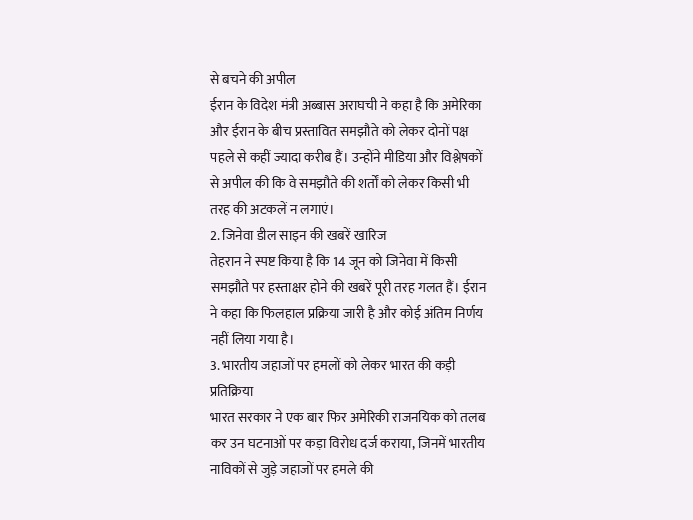से बचने की अपील
ईरान के विदेश मंत्री अब्बास अराघची ने कहा है कि अमेरिका और ईरान के बीच प्रस्तावित समझौते को लेकर दोनों पक्ष पहले से कहीं ज्यादा करीब हैं। उन्होंने मीडिया और विश्लेषकों से अपील की कि वे समझौते की शर्तों को लेकर किसी भी तरह की अटकलें न लगाएं।
2. जिनेवा डील साइन की खबरें खारिज
तेहरान ने स्पष्ट किया है कि 14 जून को जिनेवा में किसी समझौते पर हस्ताक्षर होने की खबरें पूरी तरह गलत हैं। ईरान ने कहा कि फिलहाल प्रक्रिया जारी है और कोई अंतिम निर्णय नहीं लिया गया है।
3. भारतीय जहाजों पर हमलों को लेकर भारत की कड़ी प्रतिक्रिया
भारत सरकार ने एक बार फिर अमेरिकी राजनयिक को तलब कर उन घटनाओं पर कड़ा विरोध दर्ज कराया, जिनमें भारतीय नाविकों से जुड़े जहाजों पर हमले की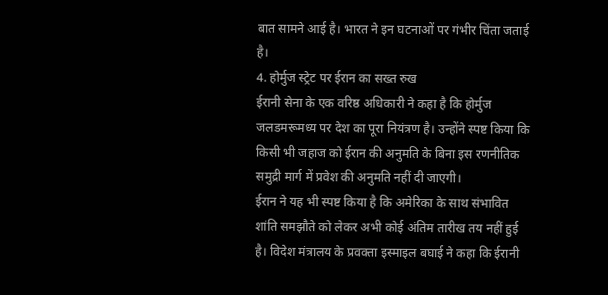बात सामने आई है। भारत ने इन घटनाओं पर गंभीर चिंता जताई है।
4. होर्मुज स्ट्रेट पर ईरान का सख्त रुख
ईरानी सेना के एक वरिष्ठ अधिकारी ने कहा है कि होर्मुज जलडमरूमध्य पर देश का पूरा नियंत्रण है। उन्होंने स्पष्ट किया कि किसी भी जहाज को ईरान की अनुमति के बिना इस रणनीतिक समुद्री मार्ग में प्रवेश की अनुमति नहीं दी जाएगी।
ईरान ने यह भी स्पष्ट किया है कि अमेरिका के साथ संभावित शांति समझौते को लेकर अभी कोई अंतिम तारीख तय नहीं हुई है। विदेश मंत्रालय के प्रवक्ता इस्माइल बघाई ने कहा कि ईरानी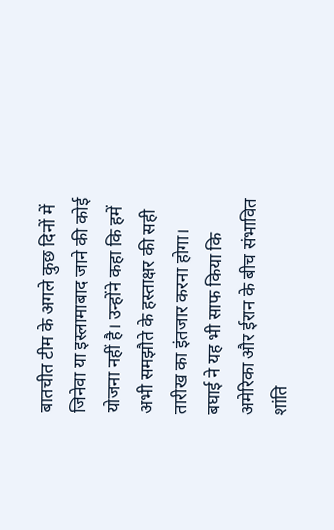बातचीत टीम के अगले कुछ दिनों में जिनेवा या इस्लामाबाद जाने की कोई योजना नहीं है। उन्होंने कहा कि हमें अभी समझौते के हस्ताक्षर की सही तारीख का इंतजार करना होगा। बघाई ने यह भी साफ किया कि अमेरिका और ईरान के बीच संभावित शांति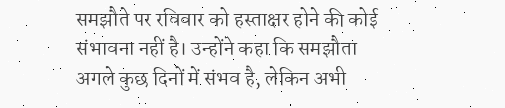समझौते पर रविवार को हस्ताक्षर होने की कोई संभावना नहीं है। उन्होंने कहा कि समझौता अगले कुछ दिनों में संभव है, लेकिन अभी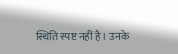स्थिति स्पष्ट नहीं है। उनके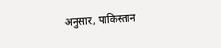अनुसार, पाकिस्तान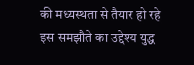की मध्यस्थता से तैयार हो रहे इस समझौते का उद्देश्य युद्ध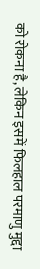को रोकना है, लेकिन इसमें फिलहाल परमाणु मुद्दा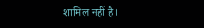शामिल नहीं है।